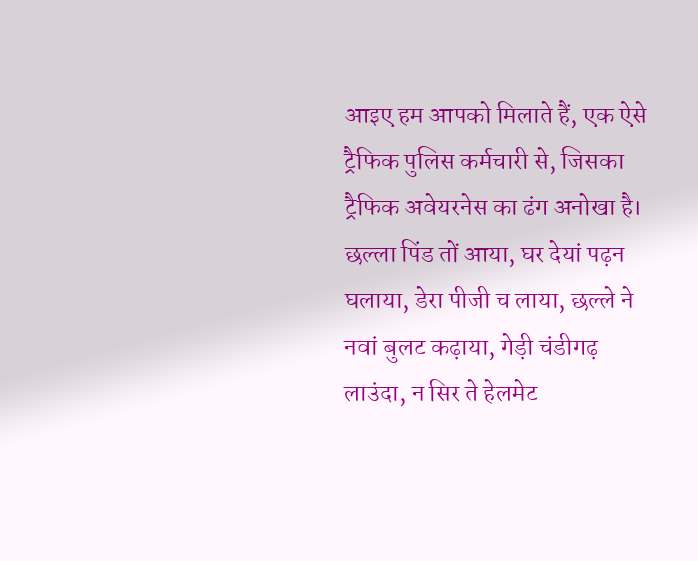आइए हम आपको मिलाते हैं, एक ऐसे ट्रैफिक पुलिस कर्मचारी से, जिसका ट्रैफिक अवेयरनेस का ढंग अनोखा है।
छल्ला पिंड तों आया, घर देयां पढ़न घलाया, डेरा पीजी च लाया, छल्ले ने नवां बुलट कढ़ाया, गेड़ी चंडीगढ़ लाउंदा, न सिर ते हेलमेट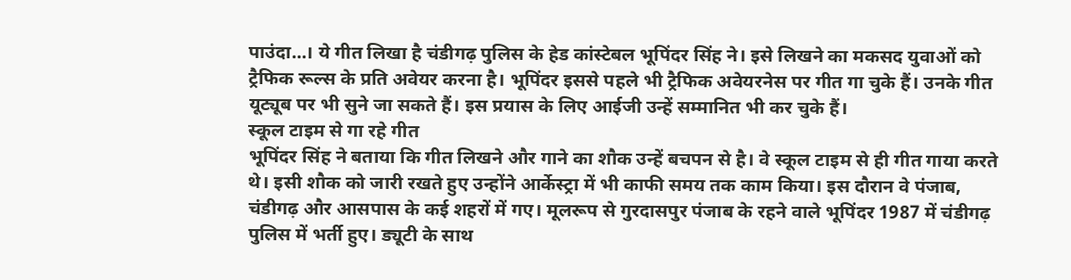पाउंदा...। ये गीत लिखा है चंडीगढ़ पुलिस के हेड कांस्टेबल भूपिंदर सिंह ने। इसे लिखने का मकसद युवाओं को ट्रैफिक रूल्स के प्रति अवेयर करना है। भूपिंदर इससे पहले भी ट्रैफिक अवेयरनेस पर गीत गा चुके हैं। उनके गीत यूट्यूब पर भी सुने जा सकते हैं। इस प्रयास के लिए आईजी उन्हें सम्मानित भी कर चुके हैं।
स्कूल टाइम से गा रहे गीत
भूपिंदर सिंह ने बताया कि गीत लिखने और गाने का शौक उन्हें बचपन से है। वे स्कूल टाइम से ही गीत गाया करते थे। इसी शौक को जारी रखते हुए उन्होंने आर्केस्ट्रा में भी काफी समय तक काम किया। इस दौरान वे पंजाब, चंडीगढ़ और आसपास के कई शहरों में गए। मूलरूप से गुरदासपुर पंजाब के रहने वाले भूपिंदर 1987 में चंडीगढ़ पुलिस में भर्ती हुए। ड्यूटी के साथ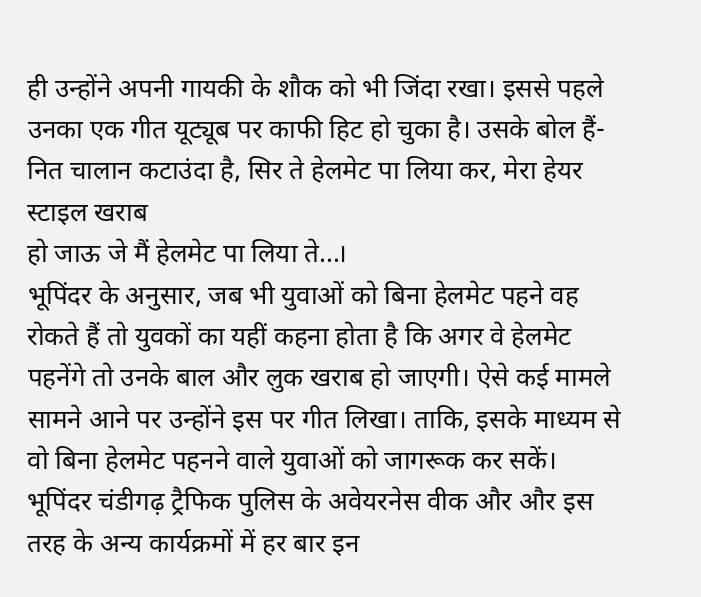ही उन्होंने अपनी गायकी के शौक को भी जिंदा रखा। इससे पहले उनका एक गीत यूट्यूब पर काफी हिट हो चुका है। उसके बोल हैं- नित चालान कटाउंदा है, सिर ते हेलमेट पा लिया कर, मेरा हेयर स्टाइल खराब
हो जाऊ जे मैं हेलमेट पा लिया ते...।
भूपिंदर के अनुसार, जब भी युवाओं को बिना हेलमेट पहने वह रोकते हैं तो युवकों का यहीं कहना होता है कि अगर वे हेलमेट पहनेंगे तो उनके बाल और लुक खराब हो जाएगी। ऐसे कई मामले सामने आने पर उन्होंने इस पर गीत लिखा। ताकि, इसके माध्यम से वो बिना हेलमेट पहनने वाले युवाओं को जागरूक कर सकें।
भूपिंदर चंडीगढ़ ट्रैफिक पुलिस के अवेयरनेस वीक और और इस तरह के अन्य कार्यक्रमों में हर बार इन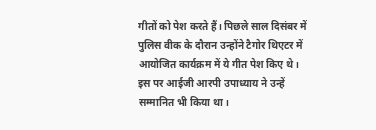गीतों को पेश करते हैं। पिछले साल दिसंबर में पुलिस वीक के दौरान उन्होंने टैगोर थिएटर में आयोजित कार्यक्रम में ये गीत पेश किए थे। इस पर आईजी आरपी उपाध्याय ने उन्हें सम्मानित भी किया था।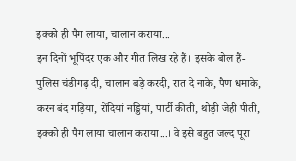इक्को ही पैग लाया, चालान कराया...
इन दिनों भूपिंदर एक और गीत लिख रहे हैं। इसके बोल हैं- पुलिस चंडीगढ़ दी, चालान बड़े करदी, रात दे नाके, पैण धमाके, करन बंद गड़िया, रोंदियां नड्डियां, पार्टी कीती, थोड़ी जेही पीती, इक्को ही पैग लाया चालान कराया...। वे इसे बहुत जल्द पूरा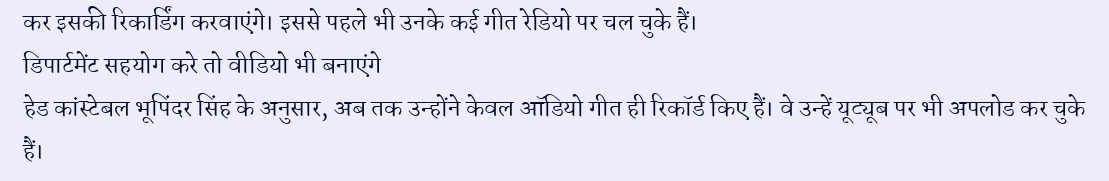कर इसकी रिकार्डिंग करवाएंगे। इससे पहले भी उनके कई गीत रेडियो पर चल चुके हैं।
डिपार्टमेंट सहयोग करे तो वीडियो भी बनाएंगे
हेड कांस्टेबल भूपिंदर सिंह के अनुसार, अब तक उन्होंने केवल ऑडियो गीत ही रिकॉर्ड किए हैं। वे उन्हें यूट्यूब पर भी अपलोड कर चुके हैं।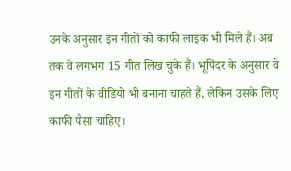उनके अनुसार इन गीतों को काफी लाइक भी मिले हैं। अब तक वे लगभग 15 गीत लिख चुके हैं। भूपिंदर के अनुसार वे इन गीतों के वीडियो भी बनाना चाहते हैं, लेकिन उसके लिए काफी पैसा चाहिए।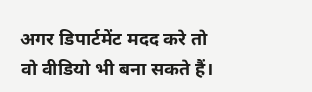अगर डिपार्टमेंट मदद करे तो वो वीडियो भी बना सकते हैं।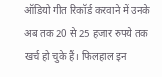ऑडियो गीत रिकॉर्ड करवाने में उनके अब तक 20 से 25 हजार रुपये तक खर्च हो चुके हैं। फिलहाल इन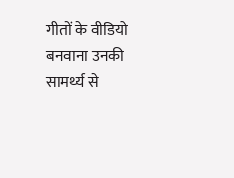गीतों के वीडियो बनवाना उनकी सामर्थ्य से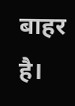बाहर है।